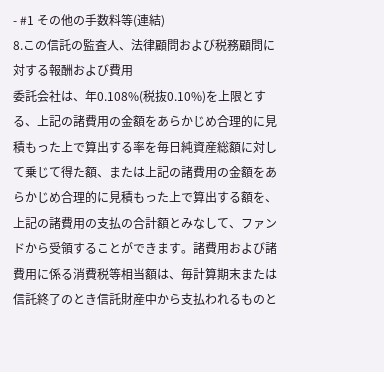- #1 その他の手数料等(連結)
8.この信託の監査人、法律顧問および税務顧問に対する報酬および費用
委託会社は、年0.108%(税抜0.10%)を上限とする、上記の諸費用の金額をあらかじめ合理的に見積もった上で算出する率を毎日純資産総額に対して乗じて得た額、または上記の諸費用の金額をあらかじめ合理的に見積もった上で算出する額を、上記の諸費用の支払の合計額とみなして、ファンドから受領することができます。諸費用および諸費用に係る消費税等相当額は、毎計算期末または信託終了のとき信託財産中から支払われるものと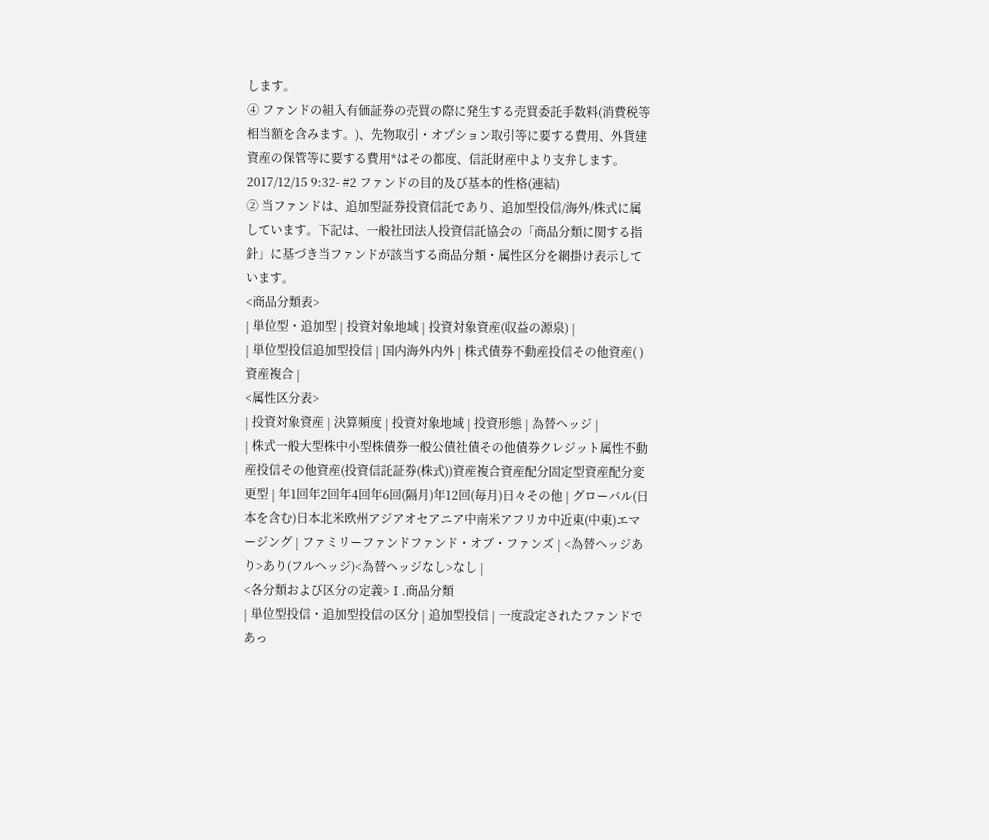します。
④ ファンドの組入有価証券の売買の際に発生する売買委託手数料(消費税等相当額を含みます。)、先物取引・オプション取引等に要する費用、外貨建資産の保管等に要する費用*はその都度、信託財産中より支弁します。
2017/12/15 9:32- #2 ファンドの目的及び基本的性格(連結)
② 当ファンドは、追加型証券投資信託であり、追加型投信/海外/株式に属しています。下記は、一般社団法人投資信託協会の「商品分類に関する指針」に基づき当ファンドが該当する商品分類・属性区分を網掛け表示しています。
<商品分類表>
| 単位型・追加型 | 投資対象地域 | 投資対象資産(収益の源泉) |
| 単位型投信追加型投信 | 国内海外内外 | 株式債券不動産投信その他資産( )資産複合 |
<属性区分表>
| 投資対象資産 | 決算頻度 | 投資対象地域 | 投資形態 | 為替ヘッジ |
| 株式一般大型株中小型株債券一般公債社債その他債券クレジット属性不動産投信その他資産(投資信託証券(株式))資産複合資産配分固定型資産配分変更型 | 年1回年2回年4回年6回(隔月)年12回(毎月)日々その他 | グローバル(日本を含む)日本北米欧州アジアオセアニア中南米アフリカ中近東(中東)エマージング | ファミリーファンドファンド・オブ・ファンズ | <為替ヘッジあり>あり(フルヘッジ)<為替ヘッジなし>なし |
<各分類および区分の定義>Ⅰ.商品分類
| 単位型投信・追加型投信の区分 | 追加型投信 | 一度設定されたファンドであっ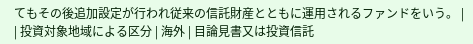てもその後追加設定が行われ従来の信託財産とともに運用されるファンドをいう。 |
| 投資対象地域による区分 | 海外 | 目論見書又は投資信託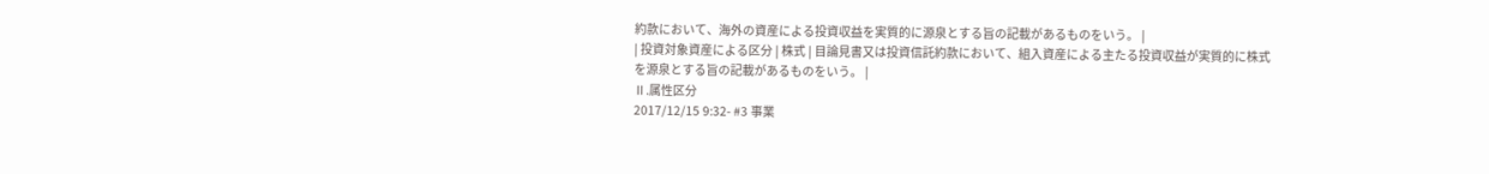約款において、海外の資産による投資収益を実質的に源泉とする旨の記載があるものをいう。 |
| 投資対象資産による区分 | 株式 | 目論見書又は投資信託約款において、組入資産による主たる投資収益が実質的に株式を源泉とする旨の記載があるものをいう。 |
Ⅱ.属性区分
2017/12/15 9:32- #3 事業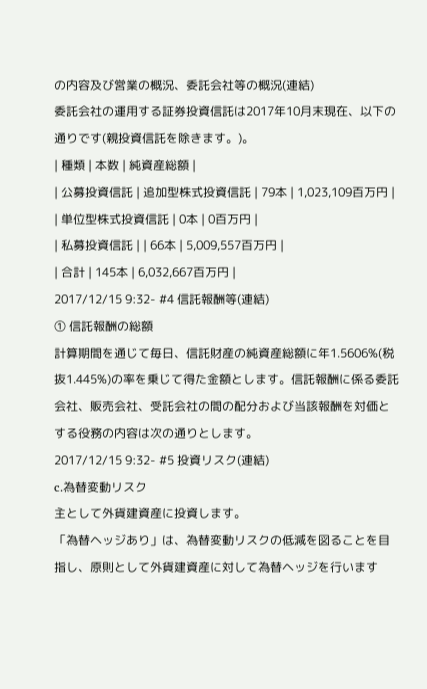の内容及び営業の概況、委託会社等の概況(連結)
委託会社の運用する証券投資信託は2017年10月末現在、以下の通りです(親投資信託を除きます。)。
| 種類 | 本数 | 純資産総額 |
| 公募投資信託 | 追加型株式投資信託 | 79本 | 1,023,109百万円 |
| 単位型株式投資信託 | 0本 | 0百万円 |
| 私募投資信託 | | 66本 | 5,009,557百万円 |
| 合計 | 145本 | 6,032,667百万円 |
2017/12/15 9:32- #4 信託報酬等(連結)
① 信託報酬の総額
計算期間を通じて毎日、信託財産の純資産総額に年1.5606%(税抜1.445%)の率を乗じて得た金額とします。信託報酬に係る委託会社、販売会社、受託会社の間の配分および当該報酬を対価とする役務の内容は次の通りとします。
2017/12/15 9:32- #5 投資リスク(連結)
c.為替変動リスク
主として外貨建資産に投資します。
「為替ヘッジあり」は、為替変動リスクの低減を図ることを目指し、原則として外貨建資産に対して為替ヘッジを行います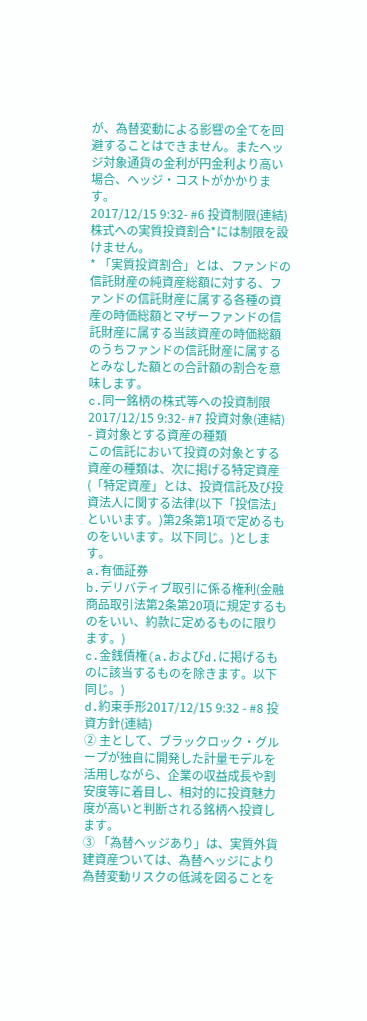が、為替変動による影響の全てを回避することはできません。またヘッジ対象通貨の金利が円金利より高い場合、ヘッジ・コストがかかります。
2017/12/15 9:32- #6 投資制限(連結)
株式への実質投資割合*には制限を設けません。
* 「実質投資割合」とは、ファンドの信託財産の純資産総額に対する、ファンドの信託財産に属する各種の資産の時価総額とマザーファンドの信託財産に属する当該資産の時価総額のうちファンドの信託財産に属するとみなした額との合計額の割合を意味します。
c.同一銘柄の株式等への投資制限
2017/12/15 9:32- #7 投資対象(連結)
- 資対象とする資産の種類
この信託において投資の対象とする資産の種類は、次に掲げる特定資産(「特定資産」とは、投資信託及び投資法人に関する法律(以下「投信法」といいます。)第2条第1項で定めるものをいいます。以下同じ。)とします。
a.有価証券
b.デリバティブ取引に係る権利(金融商品取引法第2条第20項に規定するものをいい、約款に定めるものに限ります。)
c.金銭債権(a.およびd.に掲げるものに該当するものを除きます。以下同じ。)
d.約束手形2017/12/15 9:32 - #8 投資方針(連結)
② 主として、ブラックロック・グループが独自に開発した計量モデルを活用しながら、企業の収益成長や割安度等に着目し、相対的に投資魅力度が高いと判断される銘柄へ投資します。
③ 「為替ヘッジあり」は、実質外貨建資産ついては、為替ヘッジにより為替変動リスクの低減を図ることを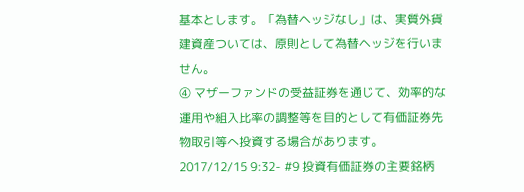基本とします。「為替ヘッジなし」は、実質外貨建資産ついては、原則として為替ヘッジを行いません。
④ マザーファンドの受益証券を通じて、効率的な運用や組入比率の調整等を目的として有価証券先物取引等へ投資する場合があります。
2017/12/15 9:32- #9 投資有価証券の主要銘柄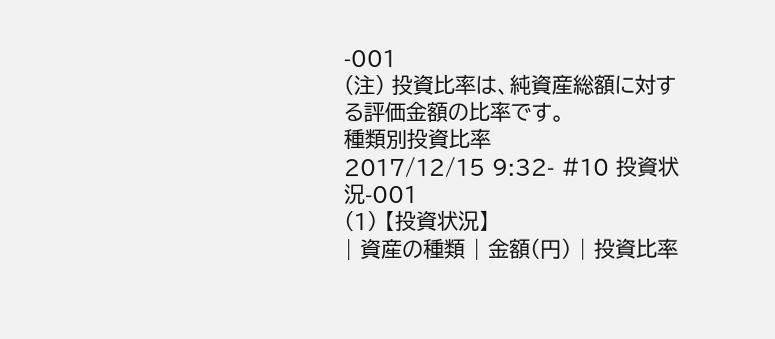-001
(注) 投資比率は、純資産総額に対する評価金額の比率です。
種類別投資比率
2017/12/15 9:32- #10 投資状況-001
(1) 【投資状況】
| 資産の種類 | 金額(円) | 投資比率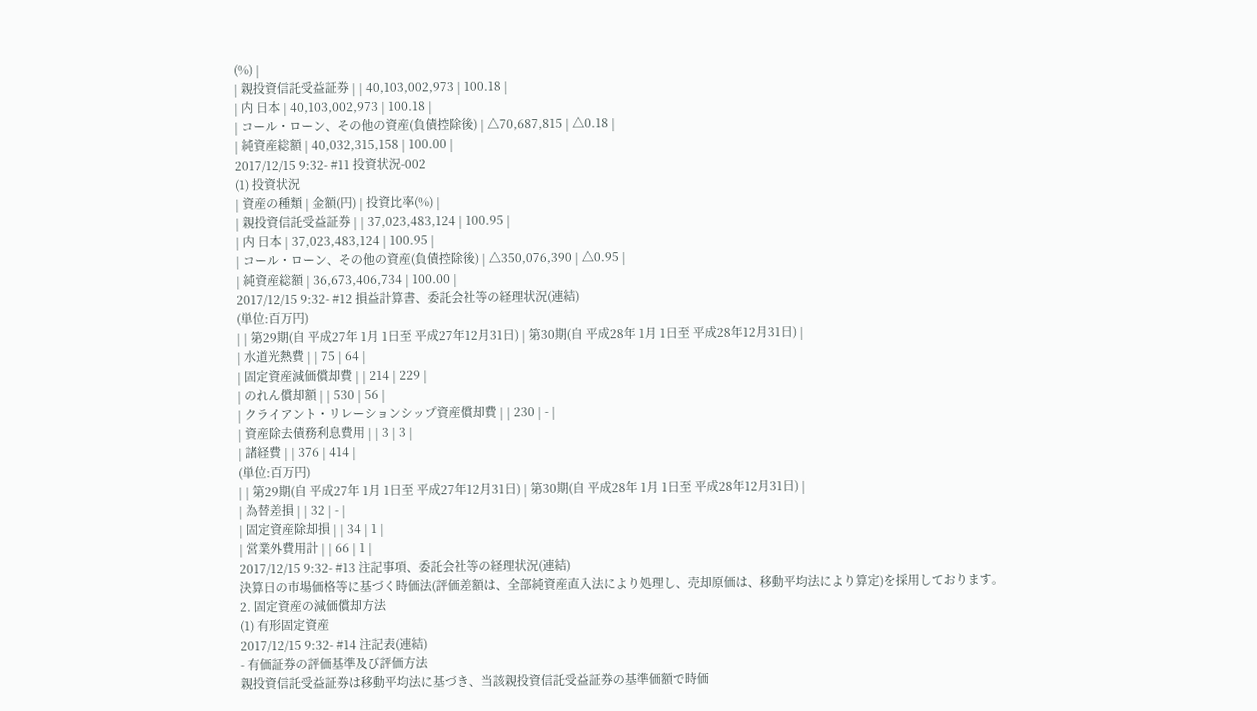(%) |
| 親投資信託受益証券 | | 40,103,002,973 | 100.18 |
| 内 日本 | 40,103,002,973 | 100.18 |
| コール・ローン、その他の資産(負債控除後) | △70,687,815 | △0.18 |
| 純資産総額 | 40,032,315,158 | 100.00 |
2017/12/15 9:32- #11 投資状況-002
(1) 投資状況
| 資産の種類 | 金額(円) | 投資比率(%) |
| 親投資信託受益証券 | | 37,023,483,124 | 100.95 |
| 内 日本 | 37,023,483,124 | 100.95 |
| コール・ローン、その他の資産(負債控除後) | △350,076,390 | △0.95 |
| 純資産総額 | 36,673,406,734 | 100.00 |
2017/12/15 9:32- #12 損益計算書、委託会社等の経理状況(連結)
(単位:百万円)
| | 第29期(自 平成27年 1月 1日至 平成27年12月31日) | 第30期(自 平成28年 1月 1日至 平成28年12月31日) |
| 水道光熱費 | | 75 | 64 |
| 固定資産減価償却費 | | 214 | 229 |
| のれん償却額 | | 530 | 56 |
| クライアント・リレーションシップ資産償却費 | | 230 | - |
| 資産除去債務利息費用 | | 3 | 3 |
| 諸経費 | | 376 | 414 |
(単位:百万円)
| | 第29期(自 平成27年 1月 1日至 平成27年12月31日) | 第30期(自 平成28年 1月 1日至 平成28年12月31日) |
| 為替差損 | | 32 | - |
| 固定資産除却損 | | 34 | 1 |
| 営業外費用計 | | 66 | 1 |
2017/12/15 9:32- #13 注記事項、委託会社等の経理状況(連結)
決算日の市場価格等に基づく時価法(評価差額は、全部純資産直入法により処理し、売却原価は、移動平均法により算定)を採用しております。
2. 固定資産の減価償却方法
(1) 有形固定資産
2017/12/15 9:32- #14 注記表(連結)
- 有価証券の評価基準及び評価方法
親投資信託受益証券は移動平均法に基づき、当該親投資信託受益証券の基準価額で時価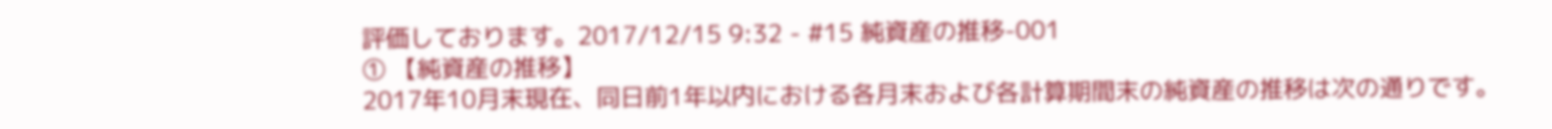評価しております。2017/12/15 9:32 - #15 純資産の推移-001
① 【純資産の推移】
2017年10月末現在、同日前1年以内における各月末および各計算期間末の純資産の推移は次の通りです。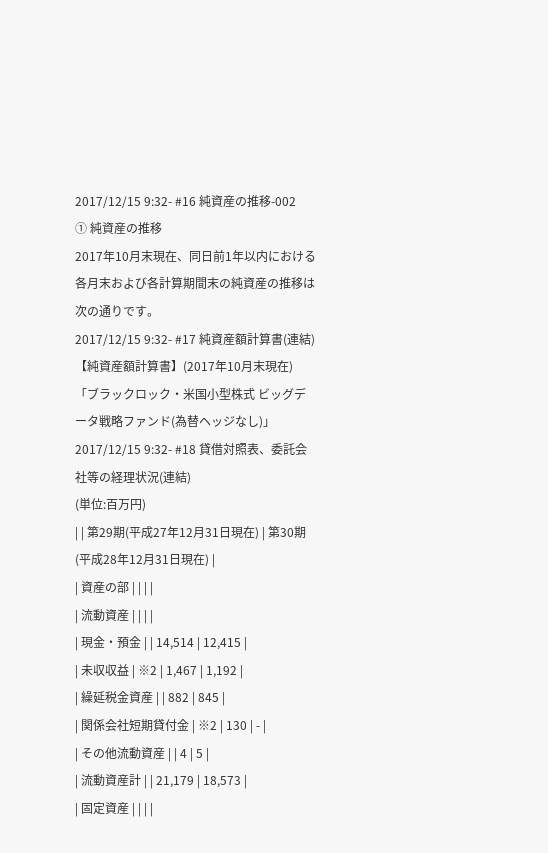2017/12/15 9:32- #16 純資産の推移-002
① 純資産の推移
2017年10月末現在、同日前1年以内における各月末および各計算期間末の純資産の推移は次の通りです。
2017/12/15 9:32- #17 純資産額計算書(連結)
【純資産額計算書】(2017年10月末現在)
「ブラックロック・米国小型株式 ビッグデータ戦略ファンド(為替ヘッジなし)」
2017/12/15 9:32- #18 貸借対照表、委託会社等の経理状況(連結)
(単位:百万円)
| | 第29期(平成27年12月31日現在) | 第30期(平成28年12月31日現在) |
| 資産の部 | | | |
| 流動資産 | | | |
| 現金・預金 | | 14,514 | 12,415 |
| 未収収益 | ※2 | 1,467 | 1,192 |
| 繰延税金資産 | | 882 | 845 |
| 関係会社短期貸付金 | ※2 | 130 | - |
| その他流動資産 | | 4 | 5 |
| 流動資産計 | | 21,179 | 18,573 |
| 固定資産 | | | |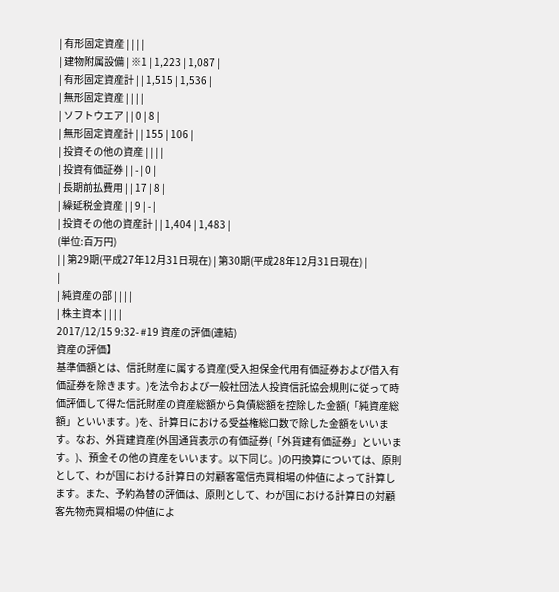| 有形固定資産 | | | |
| 建物附属設備 | ※1 | 1,223 | 1,087 |
| 有形固定資産計 | | 1,515 | 1,536 |
| 無形固定資産 | | | |
| ソフトウエア | | 0 | 8 |
| 無形固定資産計 | | 155 | 106 |
| 投資その他の資産 | | | |
| 投資有価証券 | | - | 0 |
| 長期前払費用 | | 17 | 8 |
| 繰延税金資産 | | 9 | - |
| 投資その他の資産計 | | 1,404 | 1,483 |
(単位:百万円)
| | 第29期(平成27年12月31日現在) | 第30期(平成28年12月31日現在) |
|
| 純資産の部 | | | |
| 株主資本 | | | |
2017/12/15 9:32- #19 資産の評価(連結)
資産の評価】
基準価額とは、信託財産に属する資産(受入担保金代用有価証券および借入有価証券を除きます。)を法令および一般社団法人投資信託協会規則に従って時価評価して得た信託財産の資産総額から負債総額を控除した金額(「純資産総額」といいます。)を、計算日における受益権総口数で除した金額をいいます。なお、外貨建資産(外国通貨表示の有価証券(「外貨建有価証券」といいます。)、預金その他の資産をいいます。以下同じ。)の円換算については、原則として、わが国における計算日の対顧客電信売買相場の仲値によって計算します。また、予約為替の評価は、原則として、わが国における計算日の対顧客先物売買相場の仲値によ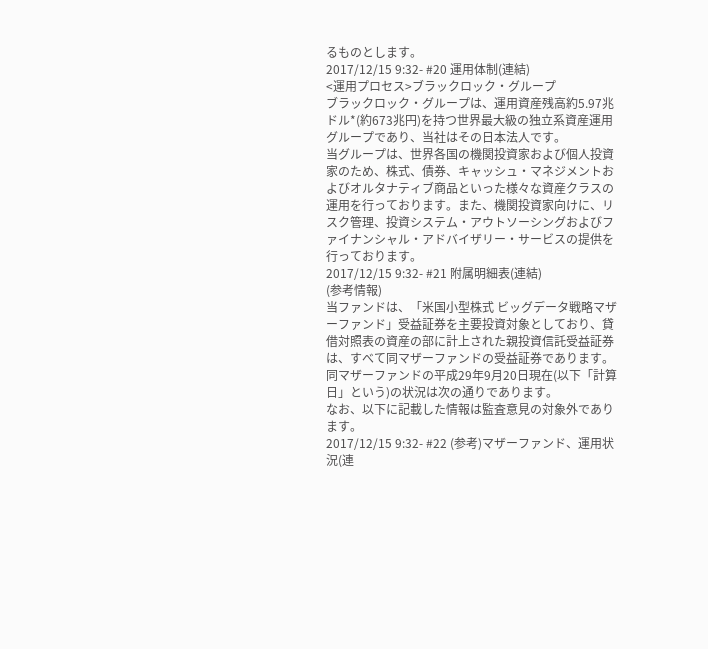るものとします。
2017/12/15 9:32- #20 運用体制(連結)
<運用プロセス>ブラックロック・グループ
ブラックロック・グループは、運用資産残高約5.97兆ドル*(約673兆円)を持つ世界最大級の独立系資産運用グループであり、当社はその日本法人です。
当グループは、世界各国の機関投資家および個人投資家のため、株式、債券、キャッシュ・マネジメントおよびオルタナティブ商品といった様々な資産クラスの運用を行っております。また、機関投資家向けに、リスク管理、投資システム・アウトソーシングおよびファイナンシャル・アドバイザリー・サービスの提供を行っております。
2017/12/15 9:32- #21 附属明細表(連結)
(参考情報)
当ファンドは、「米国小型株式 ビッグデータ戦略マザーファンド」受益証券を主要投資対象としており、貸借対照表の資産の部に計上された親投資信託受益証券は、すべて同マザーファンドの受益証券であります。同マザーファンドの平成29年9月20日現在(以下「計算日」という)の状況は次の通りであります。
なお、以下に記載した情報は監査意見の対象外であります。
2017/12/15 9:32- #22 (参考)マザーファンド、運用状況(連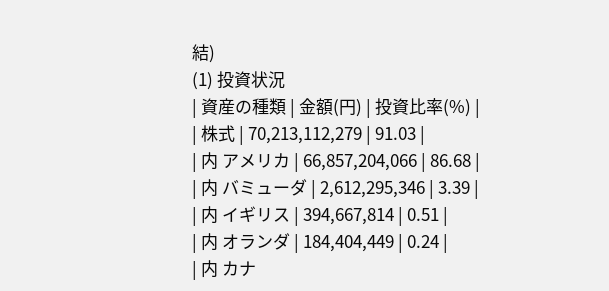結)
(1) 投資状況
| 資産の種類 | 金額(円) | 投資比率(%) |
| 株式 | 70,213,112,279 | 91.03 |
| 内 アメリカ | 66,857,204,066 | 86.68 |
| 内 バミューダ | 2,612,295,346 | 3.39 |
| 内 イギリス | 394,667,814 | 0.51 |
| 内 オランダ | 184,404,449 | 0.24 |
| 内 カナ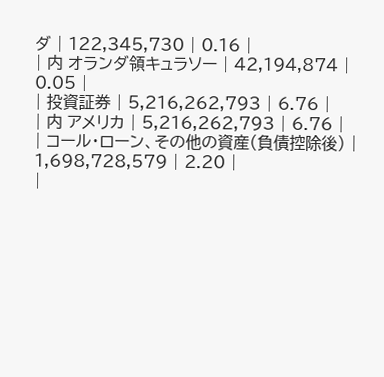ダ | 122,345,730 | 0.16 |
| 内 オランダ領キュラソー | 42,194,874 | 0.05 |
| 投資証券 | 5,216,262,793 | 6.76 |
| 内 アメリカ | 5,216,262,793 | 6.76 |
| コール・ローン、その他の資産(負債控除後) | 1,698,728,579 | 2.20 |
|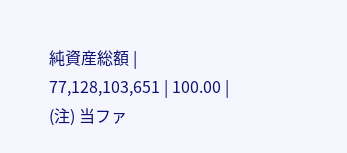純資産総額 | 77,128,103,651 | 100.00 |
(注) 当ファ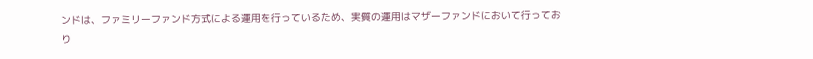ンドは、ファミリーファンド方式による運用を行っているため、実質の運用はマザーファンドにおいて行っており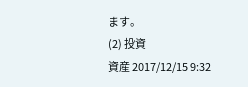ます。
(2) 投資
資産 2017/12/15 9:32